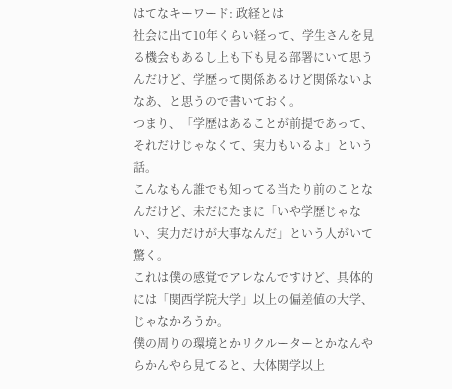はてなキーワード: 政経とは
社会に出て10年くらい経って、学生さんを見る機会もあるし上も下も見る部署にいて思うんだけど、学歴って関係あるけど関係ないよなあ、と思うので書いておく。
つまり、「学歴はあることが前提であって、それだけじゃなくて、実力もいるよ」という話。
こんなもん誰でも知ってる当たり前のことなんだけど、未だにたまに「いや学歴じゃない、実力だけが大事なんだ」という人がいて驚く。
これは僕の感覚でアレなんですけど、具体的には「関西学院大学」以上の偏差値の大学、じゃなかろうか。
僕の周りの環境とかリクルーターとかなんやらかんやら見てると、大体関学以上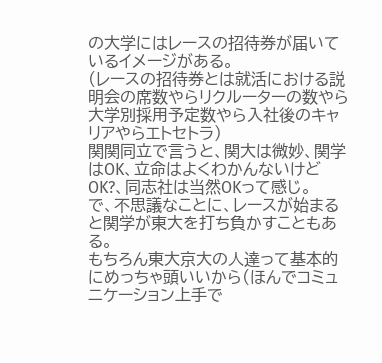の大学にはレースの招待券が届いているイメージがある。
(レースの招待券とは就活における説明会の席数やらリクルーターの数やら大学別採用予定数やら入社後のキャリアやらエトセトラ)
関関同立で言うと、関大は微妙、関学はOK、立命はよくわかんないけどOK?、同志社は当然OKって感じ。
で、不思議なことに、レースが始まると関学が東大を打ち負かすこともある。
もちろん東大京大の人達って基本的にめっちゃ頭いいから(ほんでコミュニケーション上手で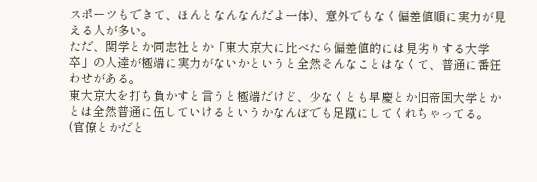スポーツもできて、ほんとなんなんだよ一体)、意外でもなく偏差値順に実力が見える人が多い。
ただ、関学とか同志社とか「東大京大に比べたら偏差値的には見劣りする大学卒」の人達が極端に実力がないかというと全然そんなことはなくて、普通に番狂わせがある。
東大京大を打ち負かすと言うと極端だけど、少なくとも早慶とか旧帝国大学とかとは全然普通に伍していけるというかなんぼでも足蹴にしてくれちゃってる。
(官僚とかだと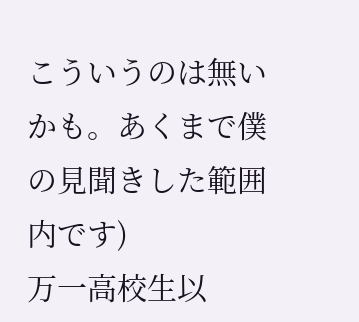こういうのは無いかも。あくまで僕の見聞きした範囲内です)
万一高校生以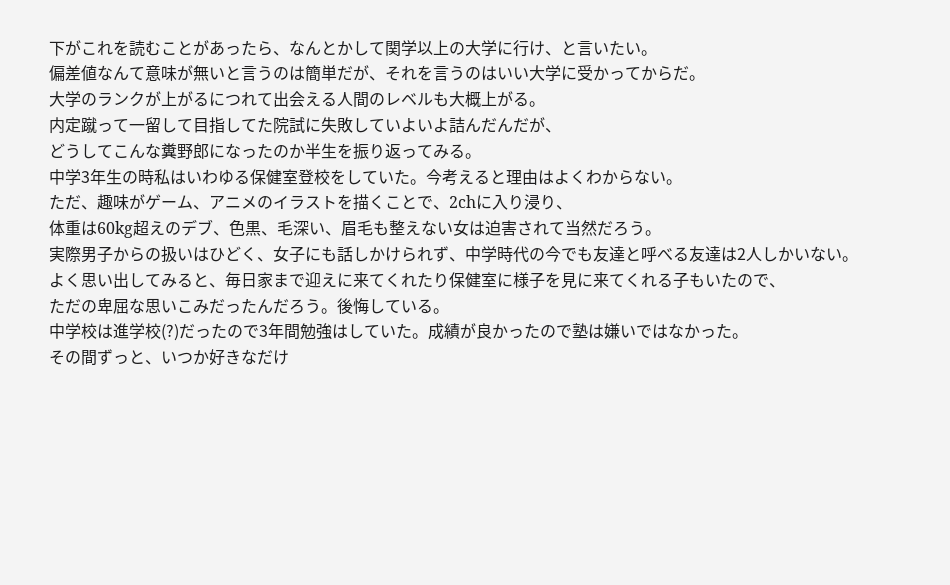下がこれを読むことがあったら、なんとかして関学以上の大学に行け、と言いたい。
偏差値なんて意味が無いと言うのは簡単だが、それを言うのはいい大学に受かってからだ。
大学のランクが上がるにつれて出会える人間のレベルも大概上がる。
内定蹴って一留して目指してた院試に失敗していよいよ詰んだんだが、
どうしてこんな糞野郎になったのか半生を振り返ってみる。
中学3年生の時私はいわゆる保健室登校をしていた。今考えると理由はよくわからない。
ただ、趣味がゲーム、アニメのイラストを描くことで、2chに入り浸り、
体重は60kg超えのデブ、色黒、毛深い、眉毛も整えない女は迫害されて当然だろう。
実際男子からの扱いはひどく、女子にも話しかけられず、中学時代の今でも友達と呼べる友達は2人しかいない。
よく思い出してみると、毎日家まで迎えに来てくれたり保健室に様子を見に来てくれる子もいたので、
ただの卑屈な思いこみだったんだろう。後悔している。
中学校は進学校(?)だったので3年間勉強はしていた。成績が良かったので塾は嫌いではなかった。
その間ずっと、いつか好きなだけ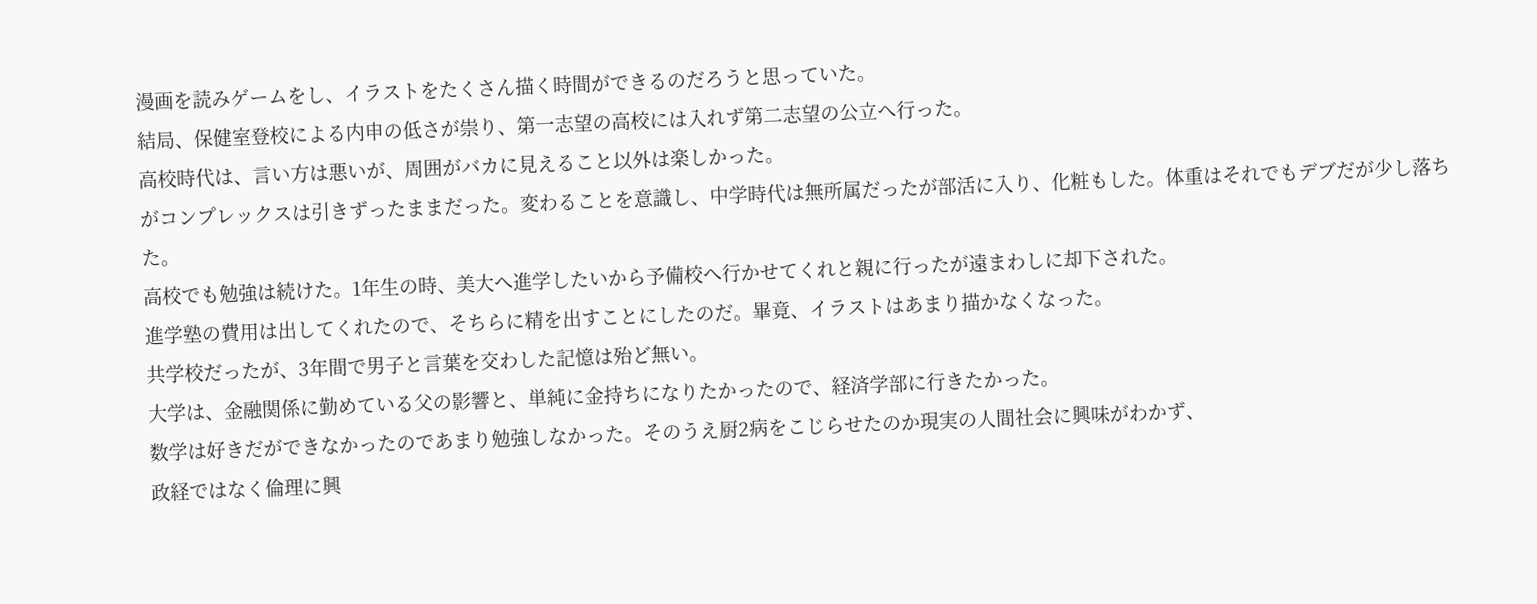漫画を読みゲームをし、イラストをたくさん描く時間ができるのだろうと思っていた。
結局、保健室登校による内申の低さが祟り、第一志望の高校には入れず第二志望の公立へ行った。
高校時代は、言い方は悪いが、周囲がバカに見えること以外は楽しかった。
がコンプレックスは引きずったままだった。変わることを意識し、中学時代は無所属だったが部活に入り、化粧もした。体重はそれでもデブだが少し落ちた。
高校でも勉強は続けた。1年生の時、美大へ進学したいから予備校へ行かせてくれと親に行ったが遠まわしに却下された。
進学塾の費用は出してくれたので、そちらに精を出すことにしたのだ。畢竟、イラストはあまり描かなくなった。
共学校だったが、3年間で男子と言葉を交わした記憶は殆ど無い。
大学は、金融関係に勤めている父の影響と、単純に金持ちになりたかったので、経済学部に行きたかった。
数学は好きだができなかったのであまり勉強しなかった。そのうえ厨2病をこじらせたのか現実の人間社会に興味がわかず、
政経ではなく倫理に興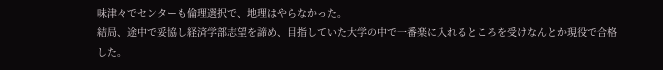味津々でセンターも倫理選択で、地理はやらなかった。
結局、途中で妥協し経済学部志望を諦め、目指していた大学の中で一番楽に入れるところを受けなんとか現役で合格した。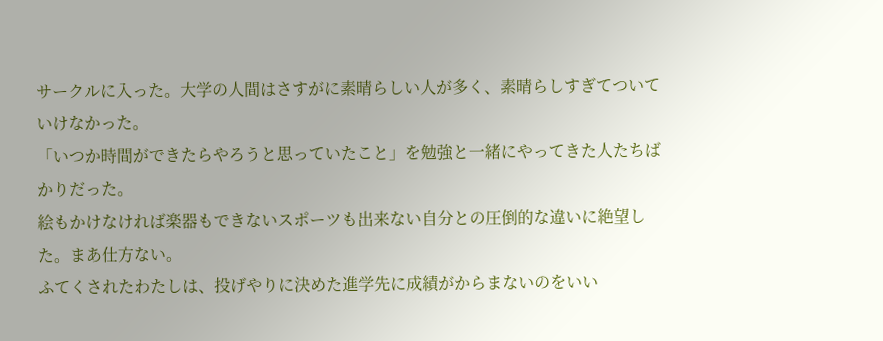サークルに入った。大学の人間はさすがに素晴らしい人が多く、素晴らしすぎてついていけなかった。
「いつか時間ができたらやろうと思っていたこと」を勉強と一緒にやってきた人たちばかりだった。
絵もかけなければ楽器もできないスポーツも出来ない自分との圧倒的な違いに絶望した。まあ仕方ない。
ふてくされたわたしは、投げやりに決めた進学先に成績がからまないのをいい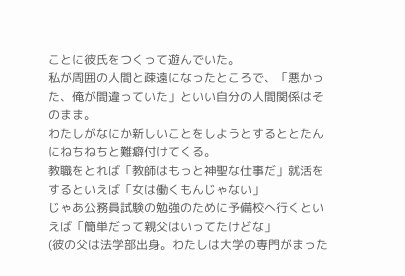ことに彼氏をつくって遊んでいた。
私が周囲の人間と疎遠になったところで、「悪かった、俺が間違っていた」といい自分の人間関係はそのまま。
わたしがなにか新しいことをしようとするととたんにねちねちと難癖付けてくる。
教職をとれば「教師はもっと神聖な仕事だ」就活をするといえば「女は働くもんじゃない」
じゃあ公務員試験の勉強のために予備校へ行くといえば「簡単だって親父はいってたけどな」
(彼の父は法学部出身。わたしは大学の専門がまった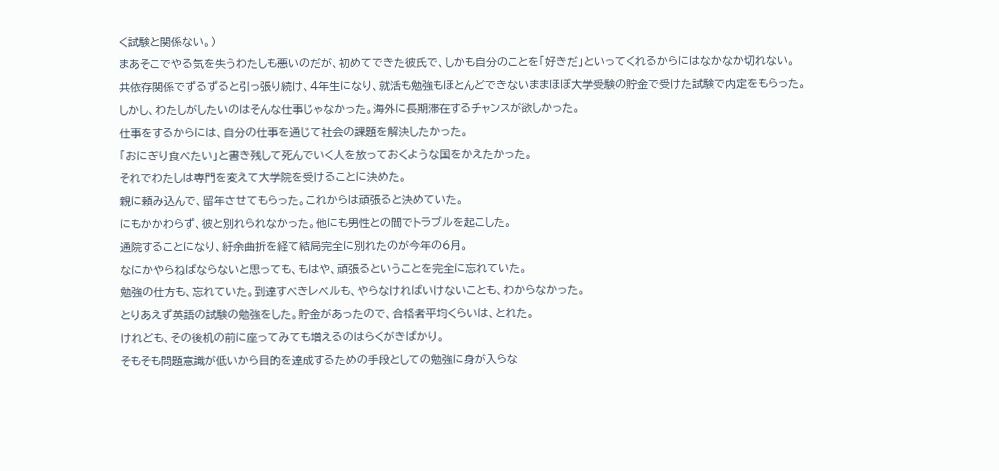く試験と関係ない。)
まあそこでやる気を失うわたしも悪いのだが、初めてできた彼氏で、しかも自分のことを「好きだ」といってくれるからにはなかなか切れない。
共依存関係でずるずると引っ張り続け、4年生になり、就活も勉強もほとんどできないままほぼ大学受験の貯金で受けた試験で内定をもらった。
しかし、わたしがしたいのはそんな仕事じゃなかった。海外に長期滞在するチャンスが欲しかった。
仕事をするからには、自分の仕事を通じて社会の課題を解決したかった。
「おにぎり食べたい」と書き残して死んでいく人を放っておくような国をかえたかった。
それでわたしは専門を変えて大学院を受けることに決めた。
親に頼み込んで、留年させてもらった。これからは頑張ると決めていた。
にもかかわらず、彼と別れられなかった。他にも男性との間でトラブルを起こした。
通院することになり、紆余曲折を経て結局完全に別れたのが今年の6月。
なにかやらねばならないと思っても、もはや、頑張るということを完全に忘れていた。
勉強の仕方も、忘れていた。到達すべきレベルも、やらなければいけないことも、わからなかった。
とりあえず英語の試験の勉強をした。貯金があったので、合格者平均くらいは、とれた。
けれども、その後机の前に座ってみても増えるのはらくがきばかり。
そもそも問題意識が低いから目的を達成するための手段としての勉強に身が入らな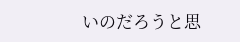いのだろうと思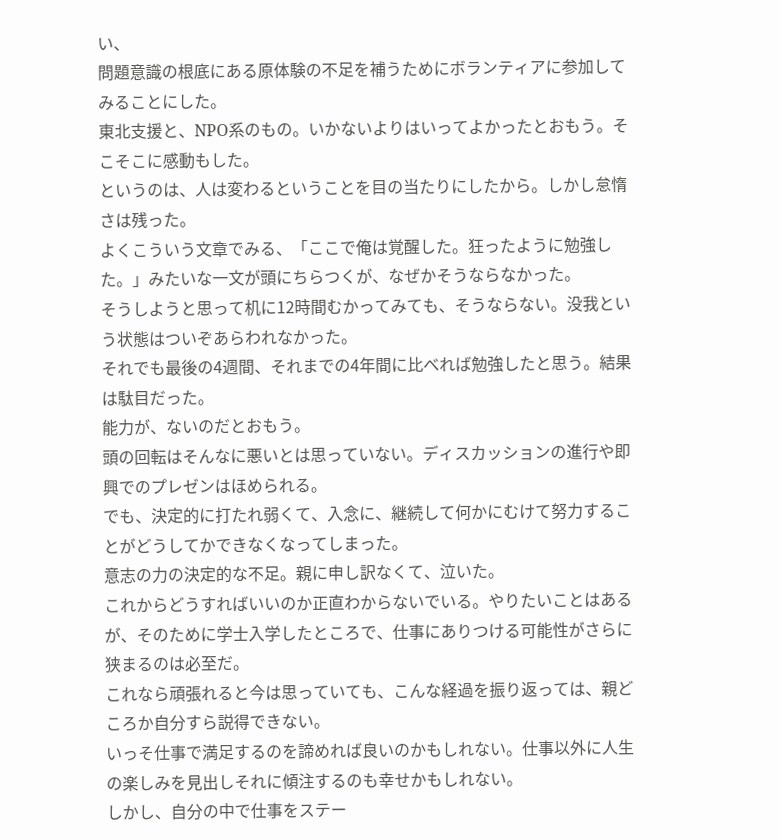い、
問題意識の根底にある原体験の不足を補うためにボランティアに参加してみることにした。
東北支援と、NPO系のもの。いかないよりはいってよかったとおもう。そこそこに感動もした。
というのは、人は変わるということを目の当たりにしたから。しかし怠惰さは残った。
よくこういう文章でみる、「ここで俺は覚醒した。狂ったように勉強した。」みたいな一文が頭にちらつくが、なぜかそうならなかった。
そうしようと思って机に12時間むかってみても、そうならない。没我という状態はついぞあらわれなかった。
それでも最後の4週間、それまでの4年間に比べれば勉強したと思う。結果は駄目だった。
能力が、ないのだとおもう。
頭の回転はそんなに悪いとは思っていない。ディスカッションの進行や即興でのプレゼンはほめられる。
でも、決定的に打たれ弱くて、入念に、継続して何かにむけて努力することがどうしてかできなくなってしまった。
意志の力の決定的な不足。親に申し訳なくて、泣いた。
これからどうすればいいのか正直わからないでいる。やりたいことはあるが、そのために学士入学したところで、仕事にありつける可能性がさらに狭まるのは必至だ。
これなら頑張れると今は思っていても、こんな経過を振り返っては、親どころか自分すら説得できない。
いっそ仕事で満足するのを諦めれば良いのかもしれない。仕事以外に人生の楽しみを見出しそれに傾注するのも幸せかもしれない。
しかし、自分の中で仕事をステー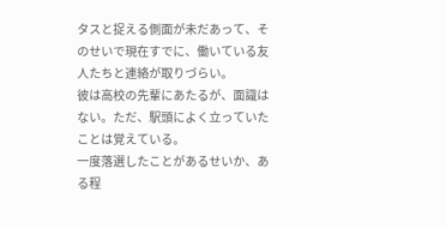タスと捉える側面が未だあって、そのせいで現在すでに、働いている友人たちと連絡が取りづらい。
彼は高校の先輩にあたるが、面識はない。ただ、駅頭によく立っていたことは覚えている。
一度落選したことがあるせいか、ある程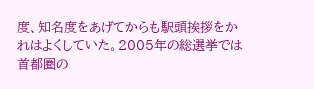度、知名度をあげてからも駅頭挨拶をかれはよくしていた。2005年の総選挙では首都圏の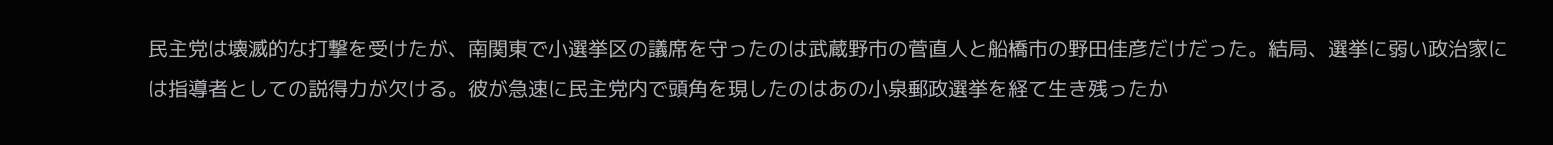民主党は壊滅的な打撃を受けたが、南関東で小選挙区の議席を守ったのは武蔵野市の菅直人と船橋市の野田佳彦だけだった。結局、選挙に弱い政治家には指導者としての説得力が欠ける。彼が急速に民主党内で頭角を現したのはあの小泉郵政選挙を経て生き残ったか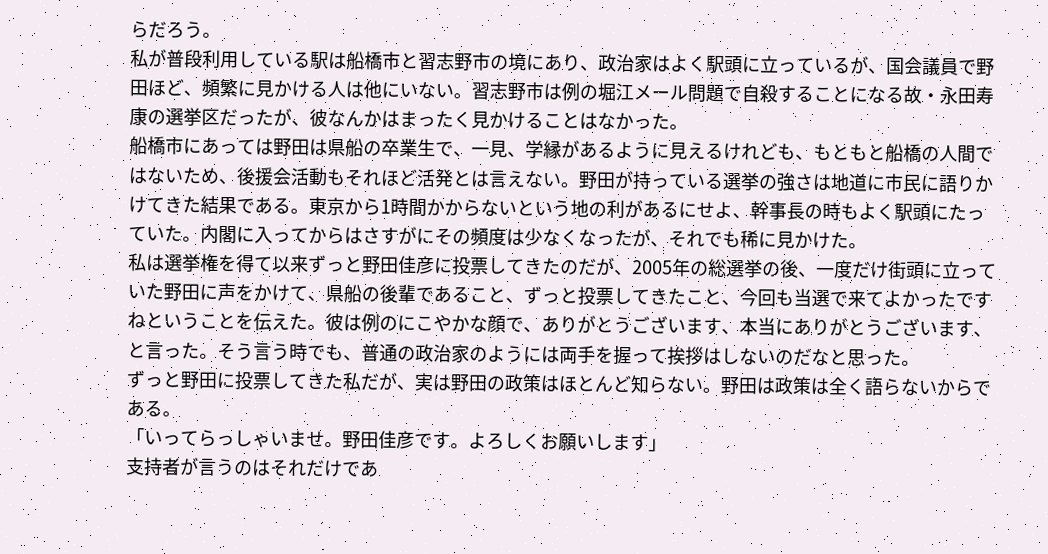らだろう。
私が普段利用している駅は船橋市と習志野市の境にあり、政治家はよく駅頭に立っているが、国会議員で野田ほど、頻繁に見かける人は他にいない。習志野市は例の堀江メール問題で自殺することになる故・永田寿康の選挙区だったが、彼なんかはまったく見かけることはなかった。
船橋市にあっては野田は県船の卒業生で、一見、学縁があるように見えるけれども、もともと船橋の人間ではないため、後援会活動もそれほど活発とは言えない。野田が持っている選挙の強さは地道に市民に語りかけてきた結果である。東京から1時間かからないという地の利があるにせよ、幹事長の時もよく駅頭にたっていた。内閣に入ってからはさすがにその頻度は少なくなったが、それでも稀に見かけた。
私は選挙権を得て以来ずっと野田佳彦に投票してきたのだが、2005年の総選挙の後、一度だけ街頭に立っていた野田に声をかけて、県船の後輩であること、ずっと投票してきたこと、今回も当選で来てよかったですねということを伝えた。彼は例のにこやかな顔で、ありがとうございます、本当にありがとうございます、と言った。そう言う時でも、普通の政治家のようには両手を握って挨拶はしないのだなと思った。
ずっと野田に投票してきた私だが、実は野田の政策はほとんど知らない。野田は政策は全く語らないからである。
「いってらっしゃいませ。野田佳彦です。よろしくお願いします」
支持者が言うのはそれだけであ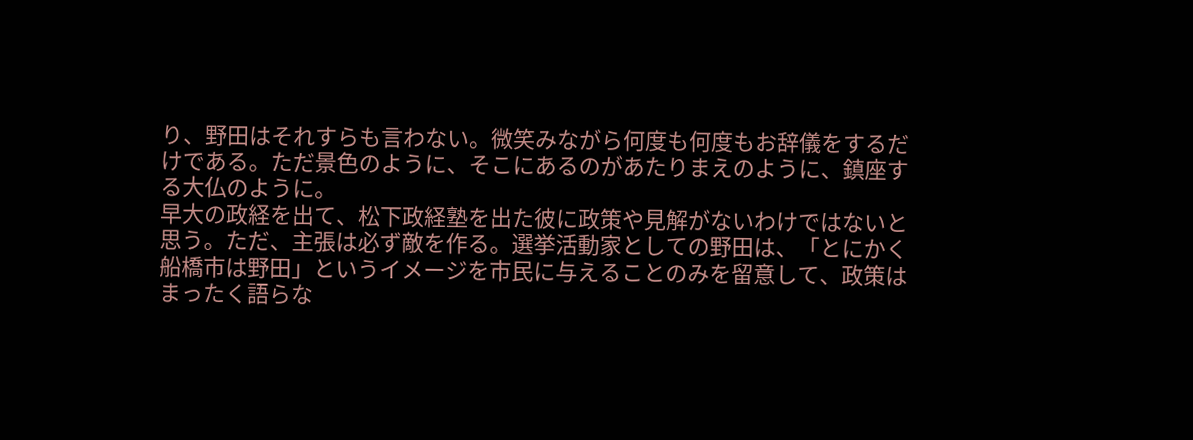り、野田はそれすらも言わない。微笑みながら何度も何度もお辞儀をするだけである。ただ景色のように、そこにあるのがあたりまえのように、鎮座する大仏のように。
早大の政経を出て、松下政経塾を出た彼に政策や見解がないわけではないと思う。ただ、主張は必ず敵を作る。選挙活動家としての野田は、「とにかく船橋市は野田」というイメージを市民に与えることのみを留意して、政策はまったく語らな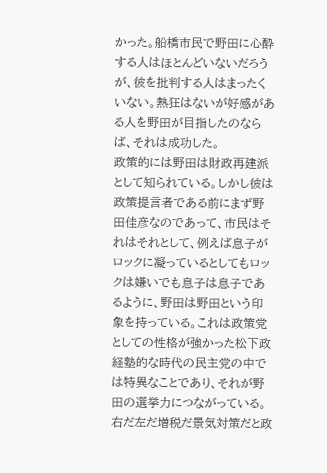かった。船橋市民で野田に心酔する人はほとんどいないだろうが、彼を批判する人はまったくいない。熱狂はないが好感がある人を野田が目指したのならば、それは成功した。
政策的には野田は財政再建派として知られている。しかし彼は政策提言者である前にまず野田佳彦なのであって、市民はそれはそれとして、例えば息子がロックに凝っているとしてもロックは嫌いでも息子は息子であるように、野田は野田という印象を持っている。これは政策党としての性格が強かった松下政経塾的な時代の民主党の中では特異なことであり、それが野田の選挙力につながっている。
右だ左だ増税だ景気対策だと政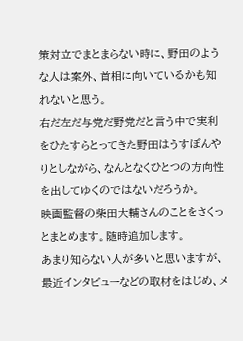策対立でまとまらない時に、野田のような人は案外、首相に向いているかも知れないと思う。
右だ左だ与党だ野党だと言う中で実利をひたすらとってきた野田はうすぼんやりとしながら、なんとなくひとつの方向性を出してゆくのではないだろうか。
映画監督の柴田大輔さんのことをさくっとまとめます。随時追加します。
あまり知らない人が多いと思いますが、最近インタビューなどの取材をはじめ、メ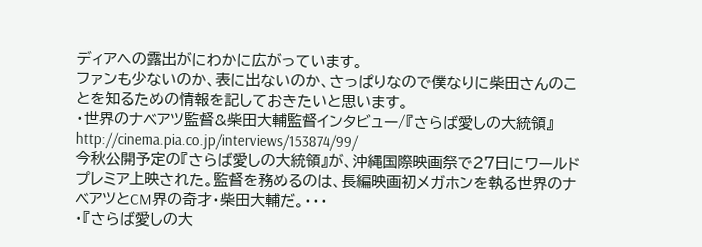ディアへの露出がにわかに広がっています。
ファンも少ないのか、表に出ないのか、さっぱりなので僕なりに柴田さんのことを知るための情報を記しておきたいと思います。
・世界のナベアツ監督&柴田大輔監督インタビュー/『さらば愛しの大統領』
http://cinema.pia.co.jp/interviews/153874/99/
今秋公開予定の『さらば愛しの大統領』が、沖縄国際映画祭で27日にワールドプレミア上映された。監督を務めるのは、長編映画初メガホンを執る世界のナベアツとCM界の奇才・柴田大輔だ。・・・
・『さらば愛しの大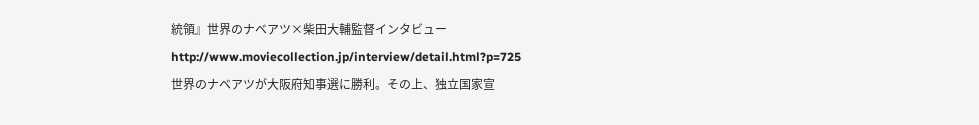統領』世界のナベアツ×柴田大輔監督インタビュー
http://www.moviecollection.jp/interview/detail.html?p=725
世界のナベアツが大阪府知事選に勝利。その上、独立国家宣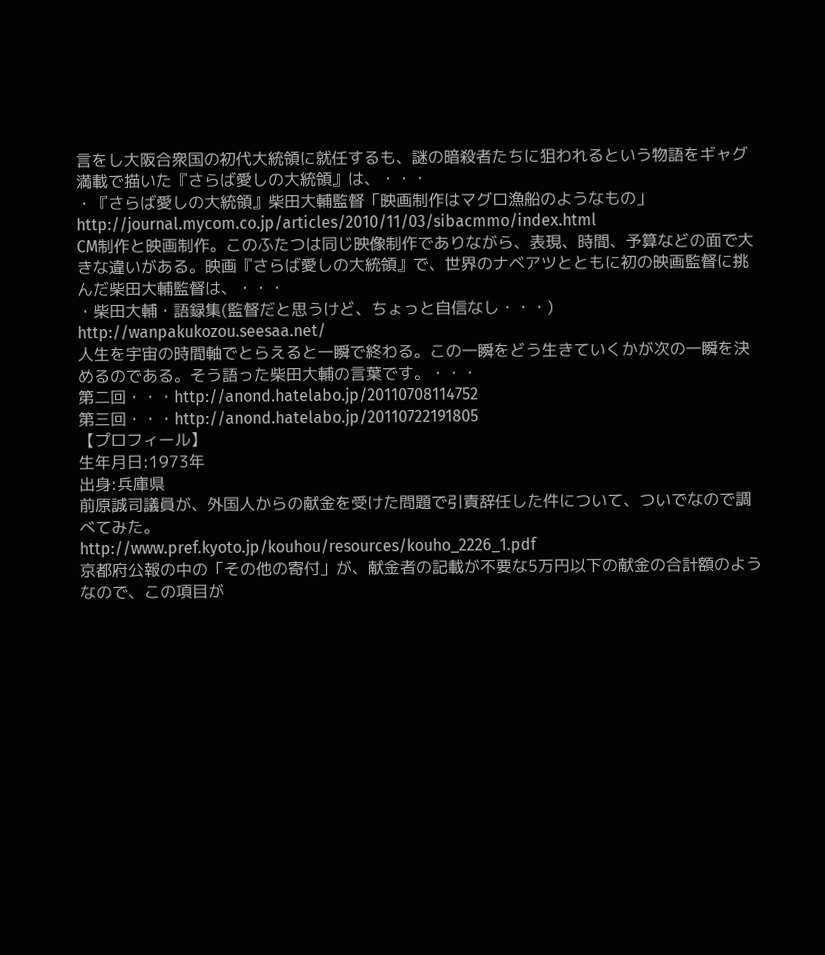言をし大阪合衆国の初代大統領に就任するも、謎の暗殺者たちに狙われるという物語をギャグ満載で描いた『さらば愛しの大統領』は、・・・
・『さらば愛しの大統領』柴田大輔監督「映画制作はマグロ漁船のようなもの」
http://journal.mycom.co.jp/articles/2010/11/03/sibacmmo/index.html
CM制作と映画制作。このふたつは同じ映像制作でありながら、表現、時間、予算などの面で大きな違いがある。映画『さらば愛しの大統領』で、世界のナベアツとともに初の映画監督に挑んだ柴田大輔監督は、・・・
・柴田大輔・語録集(監督だと思うけど、ちょっと自信なし・・・)
http://wanpakukozou.seesaa.net/
人生を宇宙の時間軸でとらえると一瞬で終わる。この一瞬をどう生きていくかが次の一瞬を決めるのである。そう語った柴田大輔の言葉です。・・・
第二回・・・http://anond.hatelabo.jp/20110708114752
第三回・・・http://anond.hatelabo.jp/20110722191805
【プロフィール】
生年月日:1973年
出身:兵庫県
前原誠司議員が、外国人からの献金を受けた問題で引責辞任した件について、ついでなので調べてみた。
http://www.pref.kyoto.jp/kouhou/resources/kouho_2226_1.pdf
京都府公報の中の「その他の寄付」が、献金者の記載が不要な5万円以下の献金の合計額のようなので、この項目が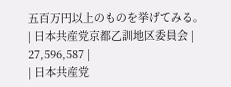五百万円以上のものを挙げてみる。
| 日本共産党京都乙訓地区委員会 | 27,596,587 |
| 日本共産党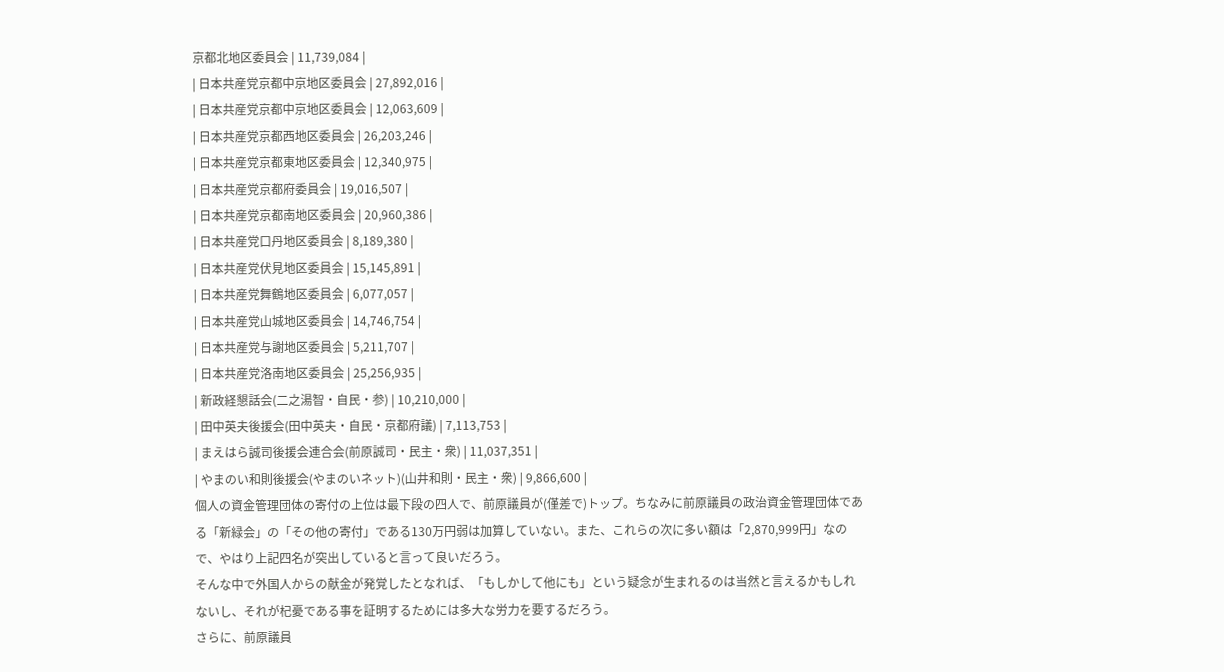京都北地区委員会 | 11,739,084 |
| 日本共産党京都中京地区委員会 | 27,892,016 |
| 日本共産党京都中京地区委員会 | 12,063,609 |
| 日本共産党京都西地区委員会 | 26,203,246 |
| 日本共産党京都東地区委員会 | 12,340,975 |
| 日本共産党京都府委員会 | 19,016,507 |
| 日本共産党京都南地区委員会 | 20,960,386 |
| 日本共産党口丹地区委員会 | 8,189,380 |
| 日本共産党伏見地区委員会 | 15,145,891 |
| 日本共産党舞鶴地区委員会 | 6,077,057 |
| 日本共産党山城地区委員会 | 14,746,754 |
| 日本共産党与謝地区委員会 | 5,211,707 |
| 日本共産党洛南地区委員会 | 25,256,935 |
| 新政経懇話会(二之湯智・自民・参) | 10,210,000 |
| 田中英夫後援会(田中英夫・自民・京都府議) | 7,113,753 |
| まえはら誠司後援会連合会(前原誠司・民主・衆) | 11,037,351 |
| やまのい和則後援会(やまのいネット)(山井和則・民主・衆) | 9,866,600 |
個人の資金管理団体の寄付の上位は最下段の四人で、前原議員が(僅差で)トップ。ちなみに前原議員の政治資金管理団体である「新緑会」の「その他の寄付」である130万円弱は加算していない。また、これらの次に多い額は「2,870,999円」なので、やはり上記四名が突出していると言って良いだろう。
そんな中で外国人からの献金が発覚したとなれば、「もしかして他にも」という疑念が生まれるのは当然と言えるかもしれないし、それが杞憂である事を証明するためには多大な労力を要するだろう。
さらに、前原議員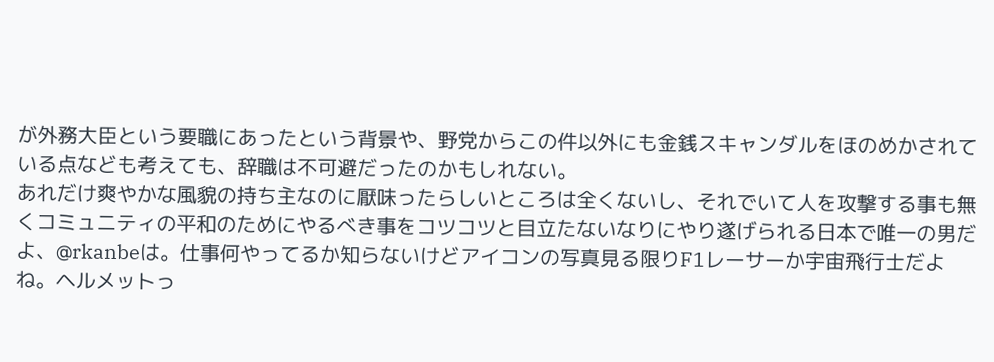が外務大臣という要職にあったという背景や、野党からこの件以外にも金銭スキャンダルをほのめかされている点なども考えても、辞職は不可避だったのかもしれない。
あれだけ爽やかな風貌の持ち主なのに厭味ったらしいところは全くないし、それでいて人を攻撃する事も無くコミュニティの平和のためにやるべき事をコツコツと目立たないなりにやり遂げられる日本で唯一の男だよ、@rkanbeは。仕事何やってるか知らないけどアイコンの写真見る限りF1レーサーか宇宙飛行士だよね。ヘルメットっ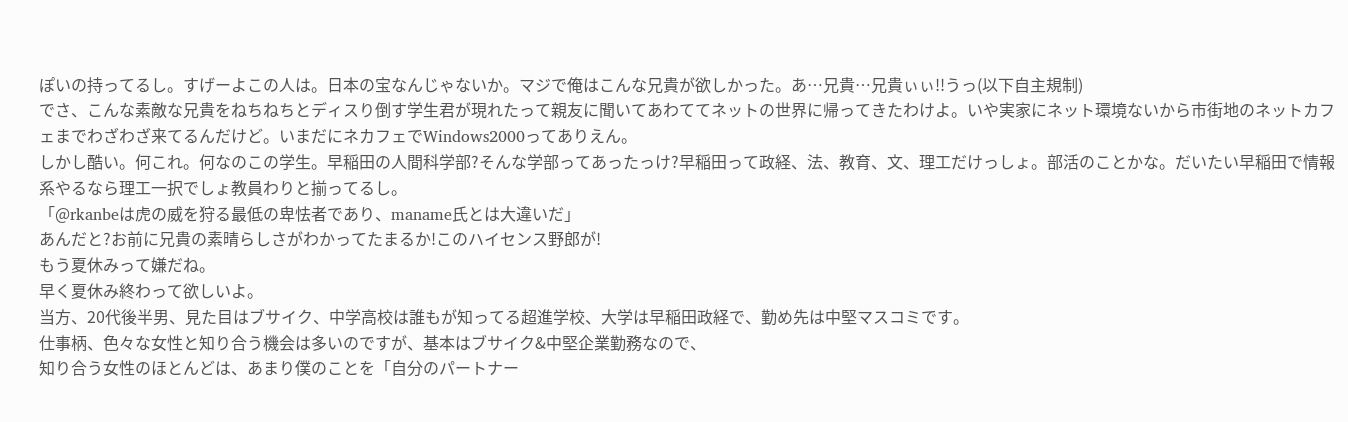ぽいの持ってるし。すげーよこの人は。日本の宝なんじゃないか。マジで俺はこんな兄貴が欲しかった。あ…兄貴…兄貴ぃぃ!!うっ(以下自主規制)
でさ、こんな素敵な兄貴をねちねちとディスり倒す学生君が現れたって親友に聞いてあわててネットの世界に帰ってきたわけよ。いや実家にネット環境ないから市街地のネットカフェまでわざわざ来てるんだけど。いまだにネカフェでWindows2000ってありえん。
しかし酷い。何これ。何なのこの学生。早稲田の人間科学部?そんな学部ってあったっけ?早稲田って政経、法、教育、文、理工だけっしょ。部活のことかな。だいたい早稲田で情報系やるなら理工一択でしょ教員わりと揃ってるし。
「@rkanbeは虎の威を狩る最低の卑怯者であり、maname氏とは大違いだ」
あんだと?お前に兄貴の素晴らしさがわかってたまるか!このハイセンス野郎が!
もう夏休みって嫌だね。
早く夏休み終わって欲しいよ。
当方、20代後半男、見た目はブサイク、中学高校は誰もが知ってる超進学校、大学は早稲田政経で、勤め先は中堅マスコミです。
仕事柄、色々な女性と知り合う機会は多いのですが、基本はブサイク&中堅企業勤務なので、
知り合う女性のほとんどは、あまり僕のことを「自分のパートナー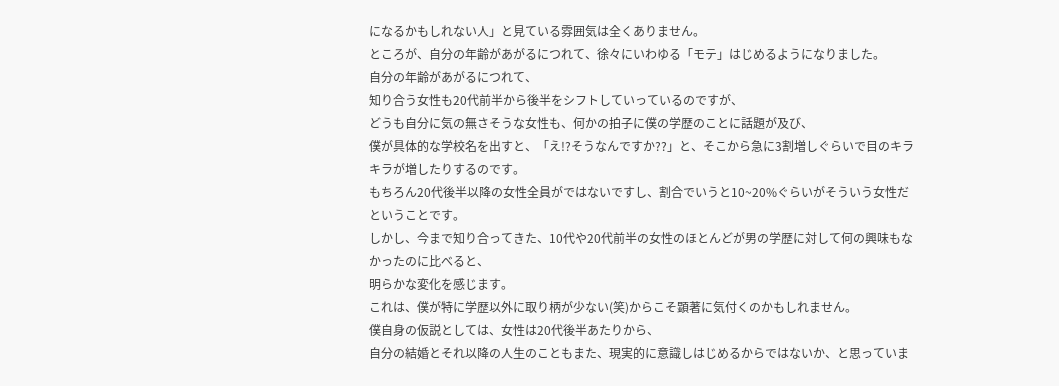になるかもしれない人」と見ている雰囲気は全くありません。
ところが、自分の年齢があがるにつれて、徐々にいわゆる「モテ」はじめるようになりました。
自分の年齢があがるにつれて、
知り合う女性も20代前半から後半をシフトしていっているのですが、
どうも自分に気の無さそうな女性も、何かの拍子に僕の学歴のことに話題が及び、
僕が具体的な学校名を出すと、「え!?そうなんですか??」と、そこから急に3割増しぐらいで目のキラキラが増したりするのです。
もちろん20代後半以降の女性全員がではないですし、割合でいうと10~20%ぐらいがそういう女性だということです。
しかし、今まで知り合ってきた、10代や20代前半の女性のほとんどが男の学歴に対して何の興味もなかったのに比べると、
明らかな変化を感じます。
これは、僕が特に学歴以外に取り柄が少ない(笑)からこそ顕著に気付くのかもしれません。
僕自身の仮説としては、女性は20代後半あたりから、
自分の結婚とそれ以降の人生のこともまた、現実的に意識しはじめるからではないか、と思っていま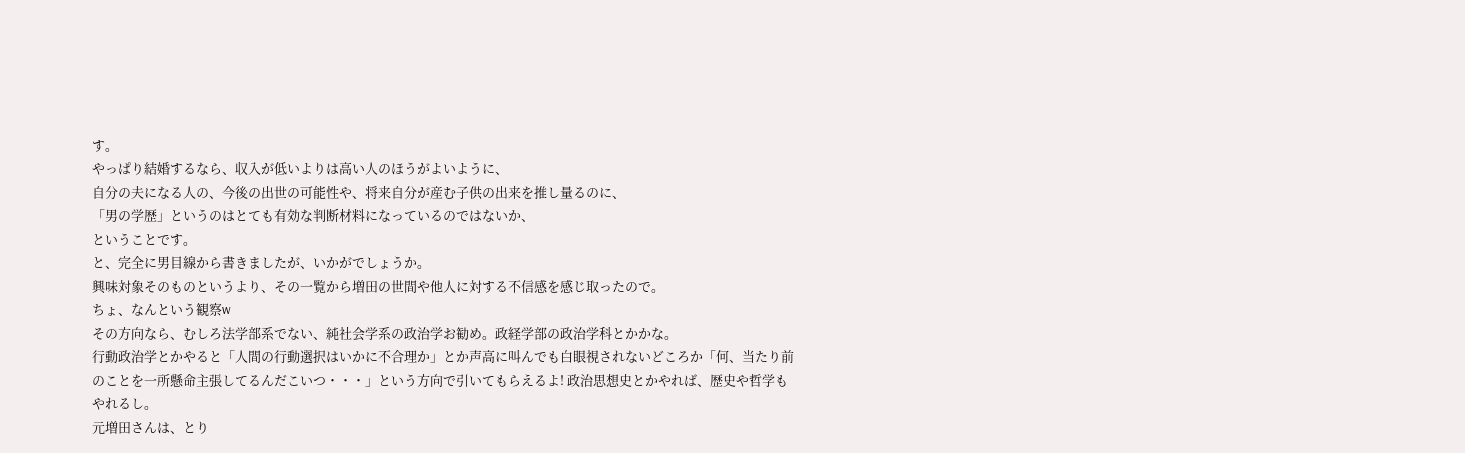す。
やっぱり結婚するなら、収入が低いよりは高い人のほうがよいように、
自分の夫になる人の、今後の出世の可能性や、将来自分が産む子供の出来を推し量るのに、
「男の学歴」というのはとても有効な判断材料になっているのではないか、
ということです。
と、完全に男目線から書きましたが、いかがでしょうか。
興味対象そのものというより、その一覧から増田の世間や他人に対する不信感を感じ取ったので。
ちょ、なんという観察w
その方向なら、むしろ法学部系でない、純社会学系の政治学お勧め。政経学部の政治学科とかかな。
行動政治学とかやると「人間の行動選択はいかに不合理か」とか声高に叫んでも白眼視されないどころか「何、当たり前のことを一所懸命主張してるんだこいつ・・・」という方向で引いてもらえるよ! 政治思想史とかやれば、歴史や哲学もやれるし。
元増田さんは、とり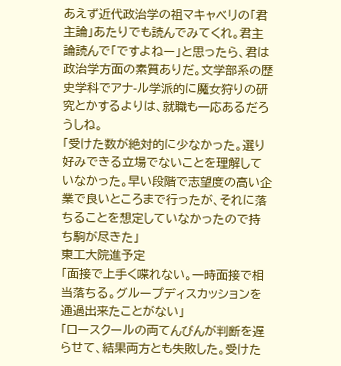あえず近代政治学の祖マキャベリの「君主論」あたりでも読んでみてくれ。君主論読んで「ですよねー」と思ったら、君は政治学方面の素質ありだ。文学部系の歴史学科でアナ-ル学派的に魔女狩りの研究とかするよりは、就職も一応あるだろうしね。
「受けた数が絶対的に少なかった。選り好みできる立場でないことを理解していなかった。早い段階で志望度の高い企業で良いところまで行ったが、それに落ちることを想定していなかったので持ち駒が尽きた」
東工大院進予定
「面接で上手く喋れない。一時面接で相当落ちる。グループディスカッションを通過出来たことがない」
「ロースクールの両てんびんが判断を遅らせて、結果両方とも失敗した。受けた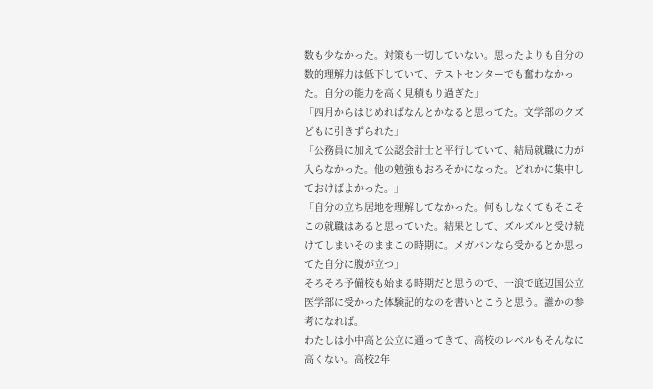数も少なかった。対策も一切していない。思ったよりも自分の数的理解力は低下していて、テストセンターでも奮わなかった。自分の能力を高く見積もり過ぎた」
「四月からはじめればなんとかなると思ってた。文学部のクズどもに引きずられた」
「公務員に加えて公認会計士と平行していて、結局就職に力が入らなかった。他の勉強もおろそかになった。どれかに集中しておけばよかった。」
「自分の立ち居地を理解してなかった。何もしなくてもそこそこの就職はあると思っていた。結果として、ズルズルと受け続けてしまいそのままこの時期に。メガバンなら受かるとか思ってた自分に腹が立つ」
そろそろ予備校も始まる時期だと思うので、一浪で底辺国公立医学部に受かった体験記的なのを書いとこうと思う。誰かの参考になれば。
わたしは小中高と公立に通ってきて、高校のレベルもそんなに高くない。高校2年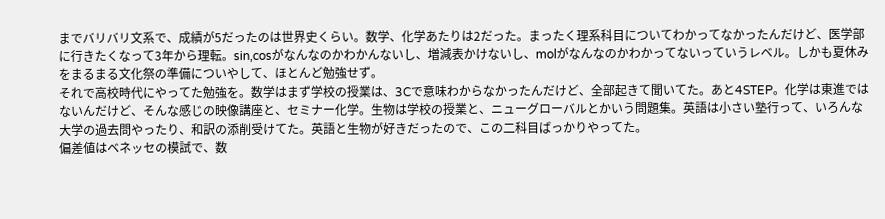までバリバリ文系で、成績が5だったのは世界史くらい。数学、化学あたりは2だった。まったく理系科目についてわかってなかったんだけど、医学部に行きたくなって3年から理転。sin,cosがなんなのかわかんないし、増減表かけないし、molがなんなのかわかってないっていうレベル。しかも夏休みをまるまる文化祭の準備についやして、ほとんど勉強せず。
それで高校時代にやってた勉強を。数学はまず学校の授業は、3Cで意味わからなかったんだけど、全部起きて聞いてた。あと4STEP。化学は東進ではないんだけど、そんな感じの映像講座と、セミナー化学。生物は学校の授業と、ニューグローバルとかいう問題集。英語は小さい塾行って、いろんな大学の過去問やったり、和訳の添削受けてた。英語と生物が好きだったので、この二科目ばっかりやってた。
偏差値はベネッセの模試で、数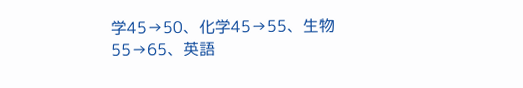学45→50、化学45→55、生物55→65、英語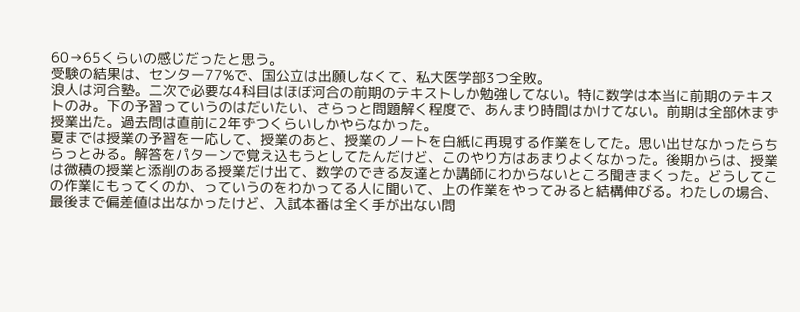60→65くらいの感じだったと思う。
受験の結果は、センター77%で、国公立は出願しなくて、私大医学部3つ全敗。
浪人は河合塾。二次で必要な4科目はほぼ河合の前期のテキストしか勉強してない。特に数学は本当に前期のテキストのみ。下の予習っていうのはだいたい、さらっと問題解く程度で、あんまり時間はかけてない。前期は全部休まず授業出た。過去問は直前に2年ずつくらいしかやらなかった。
夏までは授業の予習を一応して、授業のあと、授業のノートを白紙に再現する作業をしてた。思い出せなかったらちらっとみる。解答をパターンで覚え込もうとしてたんだけど、このやり方はあまりよくなかった。後期からは、授業は微積の授業と添削のある授業だけ出て、数学のできる友達とか講師にわからないところ聞きまくった。どうしてこの作業にもってくのか、っていうのをわかってる人に聞いて、上の作業をやってみると結構伸びる。わたしの場合、最後まで偏差値は出なかったけど、入試本番は全く手が出ない問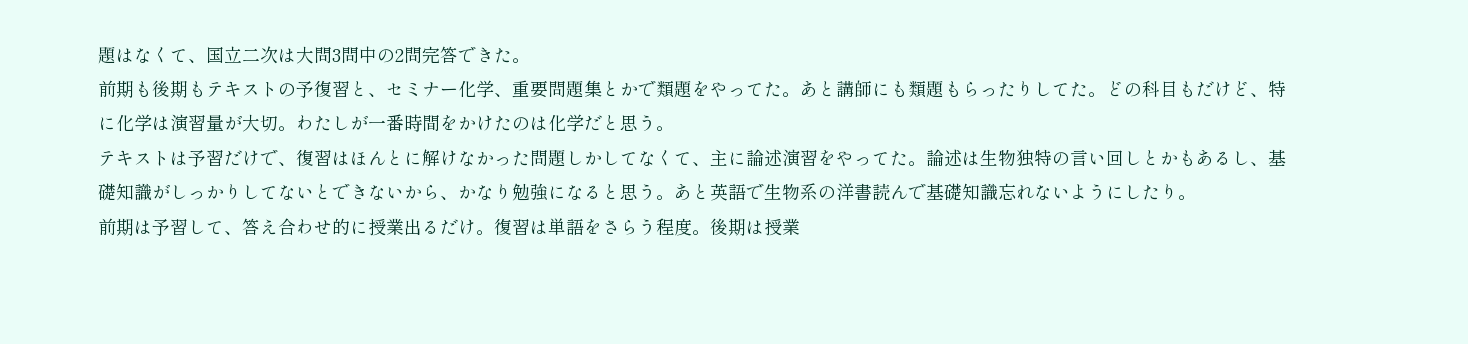題はなくて、国立二次は大問3問中の2問完答できた。
前期も後期もテキストの予復習と、セミナー化学、重要問題集とかで類題をやってた。あと講師にも類題もらったりしてた。どの科目もだけど、特に化学は演習量が大切。わたしが一番時間をかけたのは化学だと思う。
テキストは予習だけで、復習はほんとに解けなかった問題しかしてなくて、主に論述演習をやってた。論述は生物独特の言い回しとかもあるし、基礎知識がしっかりしてないとできないから、かなり勉強になると思う。あと英語で生物系の洋書読んで基礎知識忘れないようにしたり。
前期は予習して、答え合わせ的に授業出るだけ。復習は単語をさらう程度。後期は授業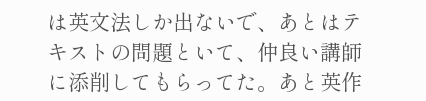は英文法しか出ないで、あとはテキストの問題といて、仲良い講師に添削してもらってた。あと英作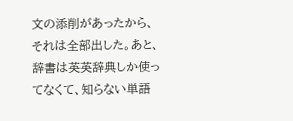文の添削があったから、それは全部出した。あと、辞書は英英辞典しか使ってなくて、知らない単語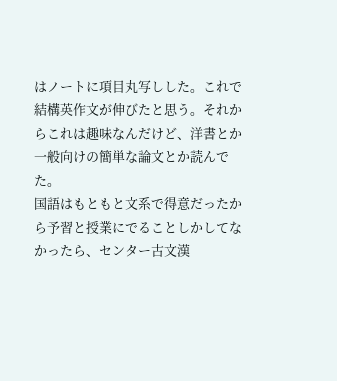はノートに項目丸写しした。これで結構英作文が伸びたと思う。それからこれは趣味なんだけど、洋書とか一般向けの簡単な論文とか読んでた。
国語はもともと文系で得意だったから予習と授業にでることしかしてなかったら、センター古文漢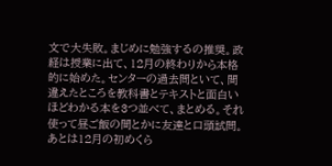文で大失敗。まじめに勉強するの推奨。政経は授業に出て、12月の終わりから本格的に始めた。センターの過去問といて、間違えたところを教科書とテキストと面白いほどわかる本を3つ並べて、まとめる。それ使って昼ご飯の間とかに友達と口頭試問。あとは12月の初めくら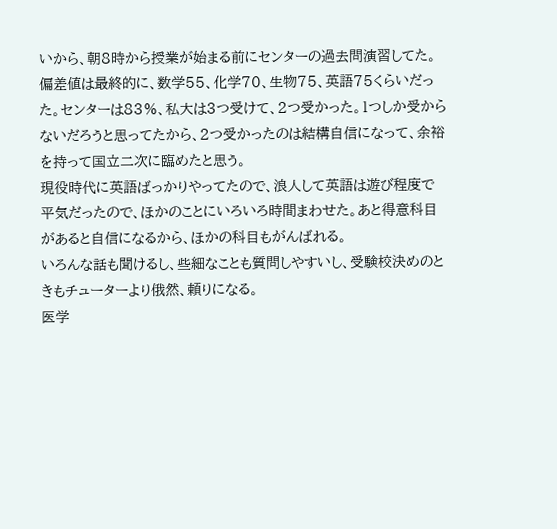いから、朝8時から授業が始まる前にセンターの過去問演習してた。
偏差値は最終的に、数学55、化学70、生物75、英語75くらいだった。センターは83%、私大は3つ受けて、2つ受かった。1つしか受からないだろうと思ってたから、2つ受かったのは結構自信になって、余裕を持って国立二次に臨めたと思う。
現役時代に英語ばっかりやってたので、浪人して英語は遊び程度で平気だったので、ほかのことにいろいろ時間まわせた。あと得意科目があると自信になるから、ほかの科目もがんばれる。
いろんな話も聞けるし、些細なことも質問しやすいし、受験校決めのときもチューターより俄然、頼りになる。
医学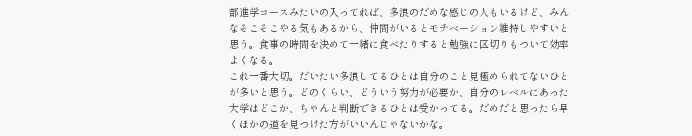部進学コースみたいの入ってれば、多浪のだめな感じの人もいるけど、みんなそこそこやる気もあるから、仲間がいるとモチベーション維持しやすいと思う。食事の時間を決めて一緒に食べたりすると勉強に区切りもついて効率よくなる。
これ一番大切。だいたい多浪してるひとは自分のこと見極められてないひとが多いと思う。どのくらい、どういう努力が必要か、自分のレベルにあった大学はどこか、ちゃんと判断できるひとは受かってる。だめだと思ったら早くほかの道を見つけた方がいいんじゃないかな。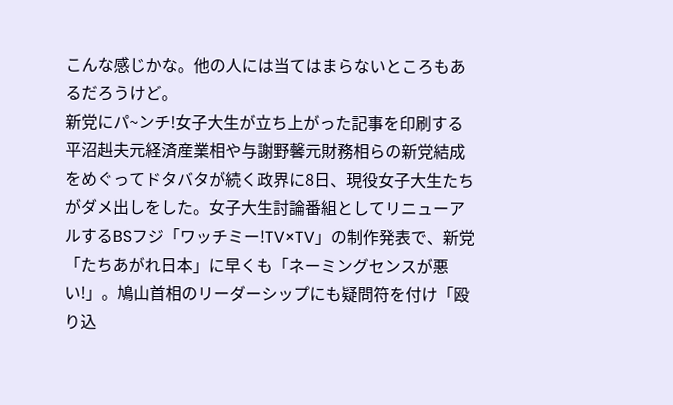こんな感じかな。他の人には当てはまらないところもあるだろうけど。
新党にパ~ンチ!女子大生が立ち上がった記事を印刷する
平沼赳夫元経済産業相や与謝野馨元財務相らの新党結成をめぐってドタバタが続く政界に8日、現役女子大生たちがダメ出しをした。女子大生討論番組としてリニューアルするBSフジ「ワッチミー!TV×TV」の制作発表で、新党「たちあがれ日本」に早くも「ネーミングセンスが悪い!」。鳩山首相のリーダーシップにも疑問符を付け「殴り込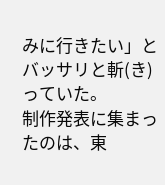みに行きたい」とバッサリと斬(き)っていた。
制作発表に集まったのは、東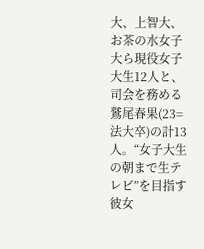大、上智大、お茶の水女子大ら現役女子大生12人と、司会を務める鷲尾春果(23=法大卒)の計13人。“女子大生の朝まで生テレビ”を目指す彼女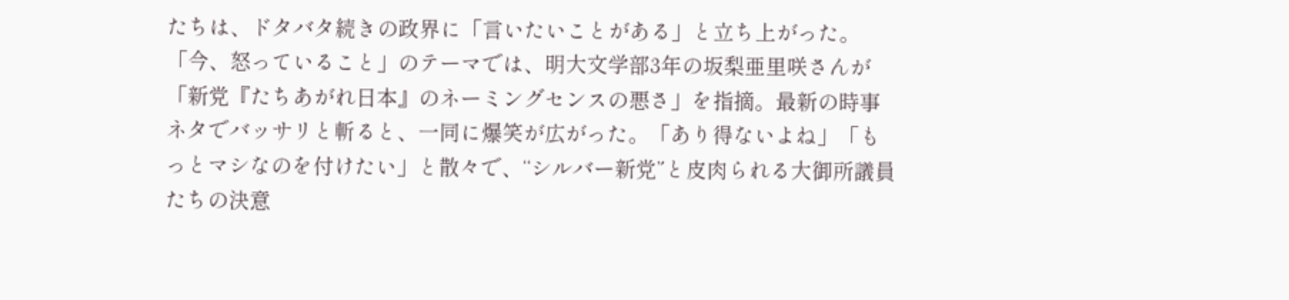たちは、ドタバタ続きの政界に「言いたいことがある」と立ち上がった。
「今、怒っていること」のテーマでは、明大文学部3年の坂梨亜里咲さんが「新党『たちあがれ日本』のネーミングセンスの悪さ」を指摘。最新の時事ネタでバッサリと斬ると、一同に爆笑が広がった。「あり得ないよね」「もっとマシなのを付けたい」と散々で、“シルバー新党”と皮肉られる大御所議員たちの決意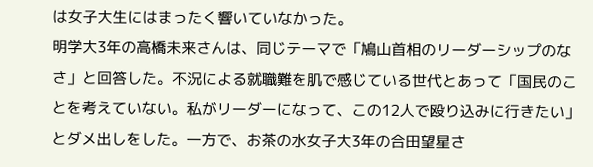は女子大生にはまったく響いていなかった。
明学大3年の高橋未来さんは、同じテーマで「鳩山首相のリーダーシップのなさ」と回答した。不況による就職難を肌で感じている世代とあって「国民のことを考えていない。私がリーダーになって、この12人で殴り込みに行きたい」とダメ出しをした。一方で、お茶の水女子大3年の合田望星さ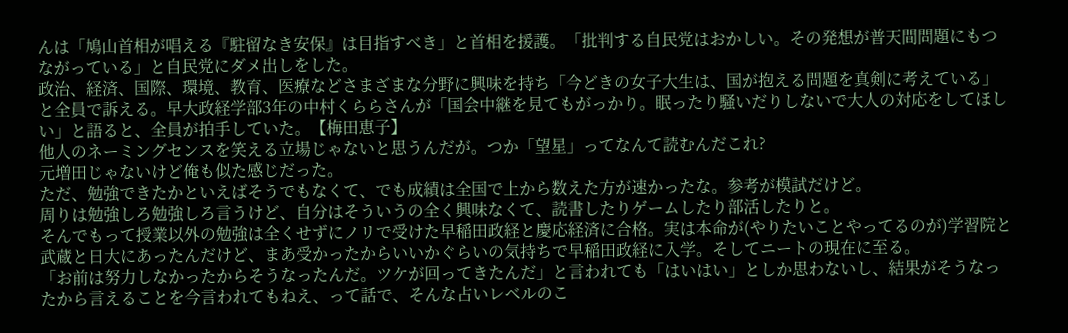んは「鳩山首相が唱える『駐留なき安保』は目指すべき」と首相を援護。「批判する自民党はおかしい。その発想が普天間問題にもつながっている」と自民党にダメ出しをした。
政治、経済、国際、環境、教育、医療などさまざまな分野に興味を持ち「今どきの女子大生は、国が抱える問題を真剣に考えている」と全員で訴える。早大政経学部3年の中村くららさんが「国会中継を見てもがっかり。眠ったり騒いだりしないで大人の対応をしてほしい」と語ると、全員が拍手していた。【梅田恵子】
他人のネーミングセンスを笑える立場じゃないと思うんだが。つか「望星」ってなんて読むんだこれ?
元増田じゃないけど俺も似た感じだった。
ただ、勉強できたかといえばそうでもなくて、でも成績は全国で上から数えた方が速かったな。参考が模試だけど。
周りは勉強しろ勉強しろ言うけど、自分はそういうの全く興味なくて、読書したりゲームしたり部活したりと。
そんでもって授業以外の勉強は全くせずにノリで受けた早稲田政経と慶応経済に合格。実は本命が(やりたいことやってるのが)学習院と武蔵と日大にあったんだけど、まあ受かったからいいかぐらいの気持ちで早稲田政経に入学。そしてニートの現在に至る。
「お前は努力しなかったからそうなったんだ。ツケが回ってきたんだ」と言われても「はいはい」としか思わないし、結果がそうなったから言えることを今言われてもねえ、って話で、そんな占いレベルのこ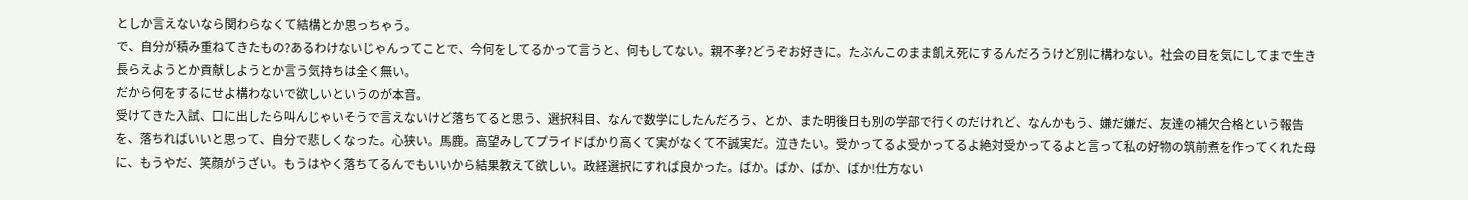としか言えないなら関わらなくて結構とか思っちゃう。
で、自分が積み重ねてきたもの?あるわけないじゃんってことで、今何をしてるかって言うと、何もしてない。親不孝?どうぞお好きに。たぶんこのまま飢え死にするんだろうけど別に構わない。社会の目を気にしてまで生き長らえようとか貢献しようとか言う気持ちは全く無い。
だから何をするにせよ構わないで欲しいというのが本音。
受けてきた入試、口に出したら叫んじゃいそうで言えないけど落ちてると思う、選択科目、なんで数学にしたんだろう、とか、また明後日も別の学部で行くのだけれど、なんかもう、嫌だ嫌だ、友達の補欠合格という報告を、落ちればいいと思って、自分で悲しくなった。心狭い。馬鹿。高望みしてプライドばかり高くて実がなくて不誠実だ。泣きたい。受かってるよ受かってるよ絶対受かってるよと言って私の好物の筑前煮を作ってくれた母に、もうやだ、笑顔がうざい。もうはやく落ちてるんでもいいから結果教えて欲しい。政経選択にすれば良かった。ばか。ばか、ばか、ばか!仕方ない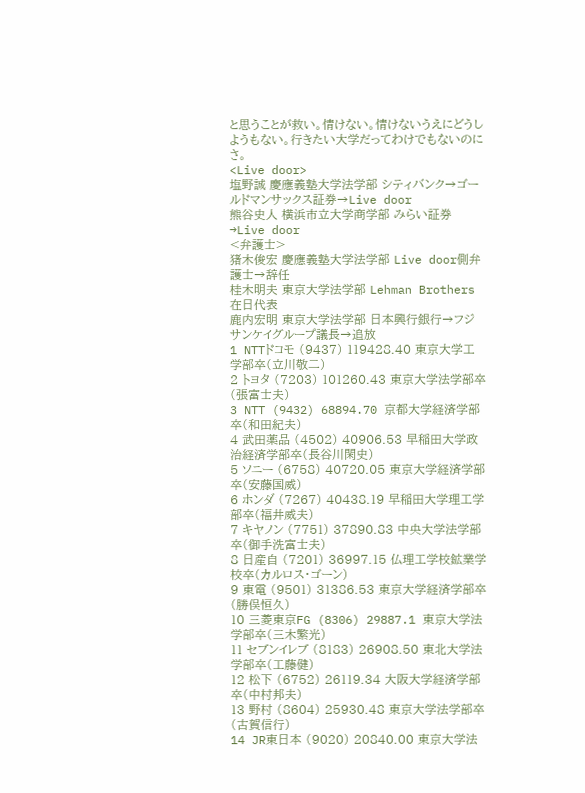と思うことが救い。情けない。情けないうえにどうしようもない。行きたい大学だってわけでもないのにさ。
<Live door>
塩野誠 慶應義塾大学法学部 シティバンク→ゴールドマンサックス証券→Live door
熊谷史人 横浜市立大学商学部 みらい証券→Live door
<弁護士>
猪木俊宏 慶應義塾大学法学部 Live door側弁護士→辞任
桂木明夫 東京大学法学部 Lehman Brothers在日代表
鹿内宏明 東京大学法学部 日本興行銀行→フジサンケイグループ議長→追放
1 NTTドコモ (9437) 119428.40 東京大学工学部卒(立川敬二)
2 トヨタ (7203) 101260.43 東京大学法学部卒(張富士夫)
3 NTT (9432) 68894.70 京都大学経済学部卒(和田紀夫)
4 武田薬品 (4502) 40906.53 早稲田大学政治経済学部卒(長谷川閑史)
5 ソニー (6758) 40720.05 東京大学経済学部卒(安藤国威)
6 ホンダ (7267) 40438.19 早稲田大学理工学部卒(福井威夫)
7 キヤノン (7751) 37890.83 中央大学法学部卒(御手洗富士夫)
8 日産自 (7201) 36997.15 仏理工学校鉱業学校卒(カルロス・ゴーン)
9 東電 (9501) 31386.53 東京大学経済学部卒(勝俣恒久)
10 三菱東京FG (8306) 29887.1 東京大学法学部卒(三木繁光)
11 セブンイレブ (8183) 26908.50 東北大学法学部卒(工藤健)
12 松下 (6752) 26119.34 大阪大学経済学部卒(中村邦夫)
13 野村 (8604) 25930.48 東京大学法学部卒(古賀信行)
14 JR東日本 (9020) 20840.00 東京大学法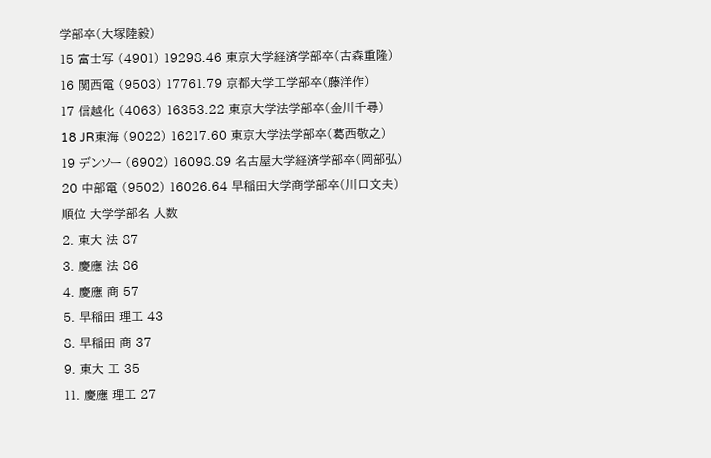学部卒(大塚陸毅)
15 富士写 (4901) 19298.46 東京大学経済学部卒(古森重隆)
16 関西電 (9503) 17761.79 京都大学工学部卒(藤洋作)
17 信越化 (4063) 16353.22 東京大学法学部卒(金川千尋)
18 JR東海 (9022) 16217.60 東京大学法学部卒(葛西敬之)
19 デンソー (6902) 16098.89 名古屋大学経済学部卒(岡部弘)
20 中部電 (9502) 16026.64 早稲田大学商学部卒(川口文夫)
順位 大学学部名 人数
2. 東大 法 87
3. 慶應 法 86
4. 慶應 商 57
5. 早稲田 理工 43
8. 早稲田 商 37
9. 東大 工 35
11. 慶應 理工 27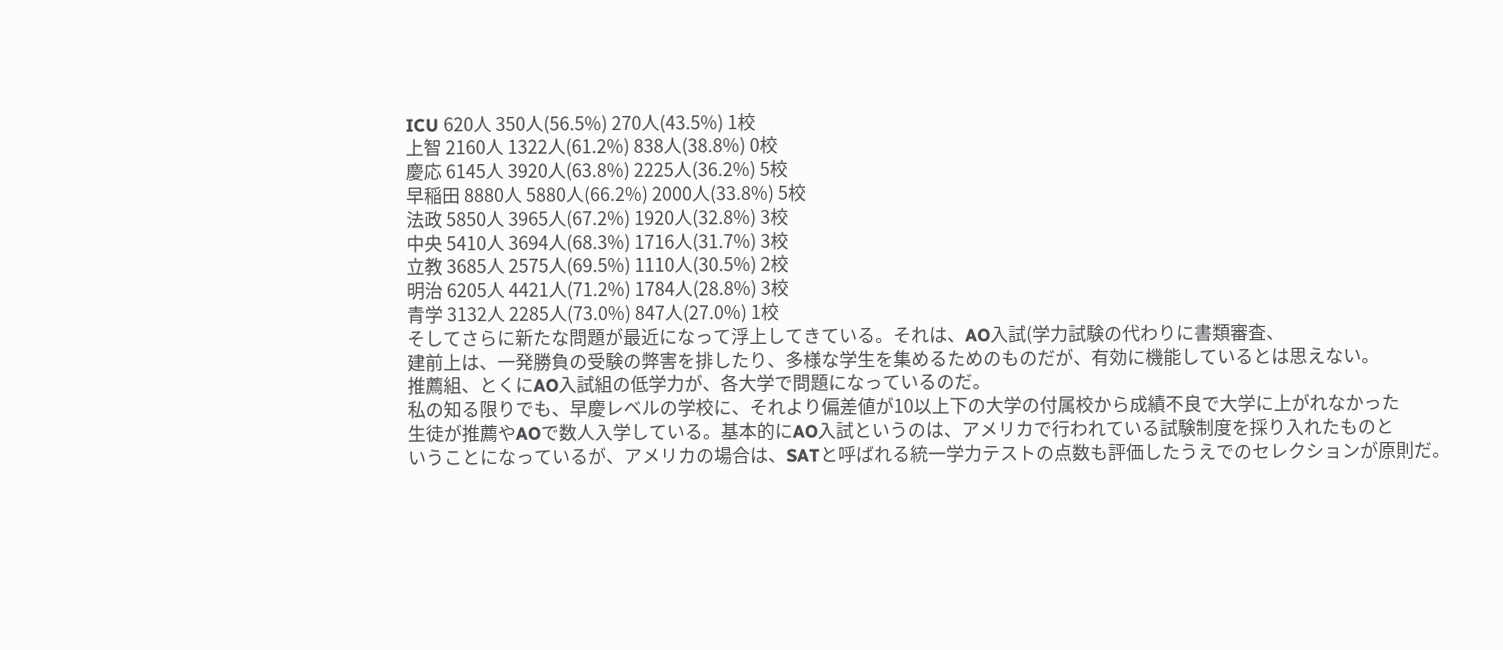ICU 620人 350人(56.5%) 270人(43.5%) 1校
上智 2160人 1322人(61.2%) 838人(38.8%) 0校
慶応 6145人 3920人(63.8%) 2225人(36.2%) 5校
早稲田 8880人 5880人(66.2%) 2000人(33.8%) 5校
法政 5850人 3965人(67.2%) 1920人(32.8%) 3校
中央 5410人 3694人(68.3%) 1716人(31.7%) 3校
立教 3685人 2575人(69.5%) 1110人(30.5%) 2校
明治 6205人 4421人(71.2%) 1784人(28.8%) 3校
青学 3132人 2285人(73.0%) 847人(27.0%) 1校
そしてさらに新たな問題が最近になって浮上してきている。それは、AO入試(学力試験の代わりに書類審査、
建前上は、一発勝負の受験の弊害を排したり、多様な学生を集めるためのものだが、有効に機能しているとは思えない。
推薦組、とくにAO入試組の低学力が、各大学で問題になっているのだ。
私の知る限りでも、早慶レベルの学校に、それより偏差値が10以上下の大学の付属校から成績不良で大学に上がれなかった
生徒が推薦やAOで数人入学している。基本的にAO入試というのは、アメリカで行われている試験制度を採り入れたものと
いうことになっているが、アメリカの場合は、SATと呼ばれる統一学力テストの点数も評価したうえでのセレクションが原則だ。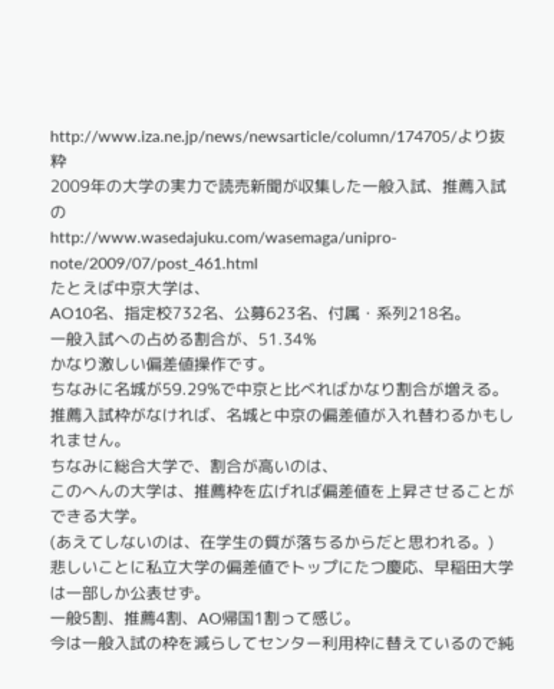http://www.iza.ne.jp/news/newsarticle/column/174705/より抜粋
2009年の大学の実力で読売新聞が収集した一般入試、推薦入試の
http://www.wasedajuku.com/wasemaga/unipro-note/2009/07/post_461.html
たとえば中京大学は、
AO10名、指定校732名、公募623名、付属・系列218名。
一般入試への占める割合が、51.34%
かなり激しい偏差値操作です。
ちなみに名城が59.29%で中京と比べればかなり割合が増える。
推薦入試枠がなければ、名城と中京の偏差値が入れ替わるかもしれません。
ちなみに総合大学で、割合が高いのは、
このへんの大学は、推薦枠を広げれば偏差値を上昇させることができる大学。
(あえてしないのは、在学生の質が落ちるからだと思われる。)
悲しいことに私立大学の偏差値でトップにたつ慶応、早稲田大学は一部しか公表せず。
一般5割、推薦4割、AO帰国1割って感じ。
今は一般入試の枠を減らしてセンター利用枠に替えているので純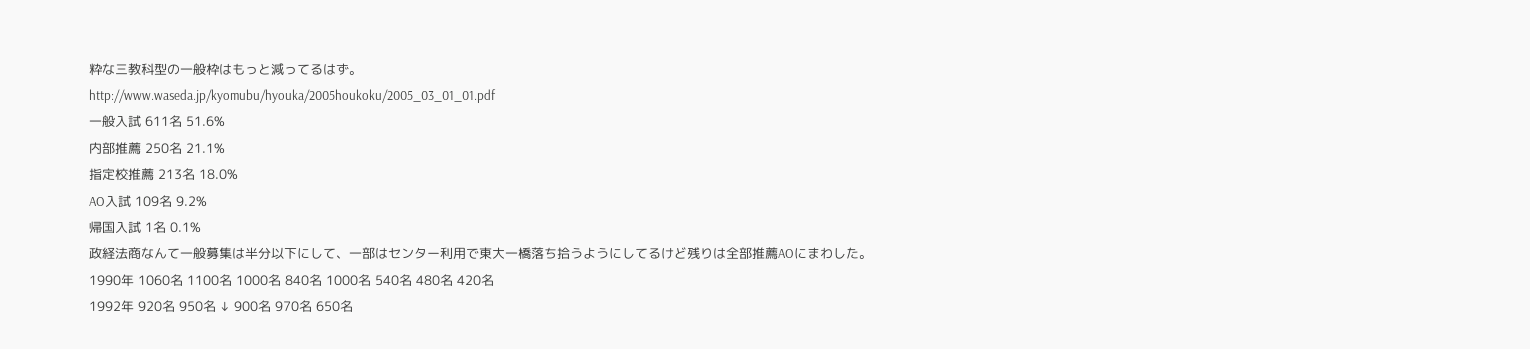粋な三教科型の一般枠はもっと減ってるはず。
http://www.waseda.jp/kyomubu/hyouka/2005houkoku/2005_03_01_01.pdf
一般入試 611名 51.6%
内部推薦 250名 21.1%
指定校推薦 213名 18.0%
AO入試 109名 9.2%
帰国入試 1名 0.1%
政経法商なんて一般募集は半分以下にして、一部はセンター利用で東大一橋落ち拾うようにしてるけど残りは全部推薦AOにまわした。
1990年 1060名 1100名 1000名 840名 1000名 540名 480名 420名
1992年 920名 950名 ↓ 900名 970名 650名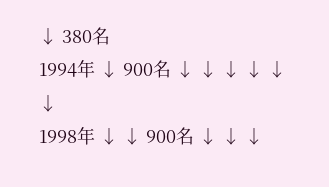↓ 380名
1994年 ↓ 900名 ↓ ↓ ↓ ↓ ↓ ↓
1998年 ↓ ↓ 900名 ↓ ↓ ↓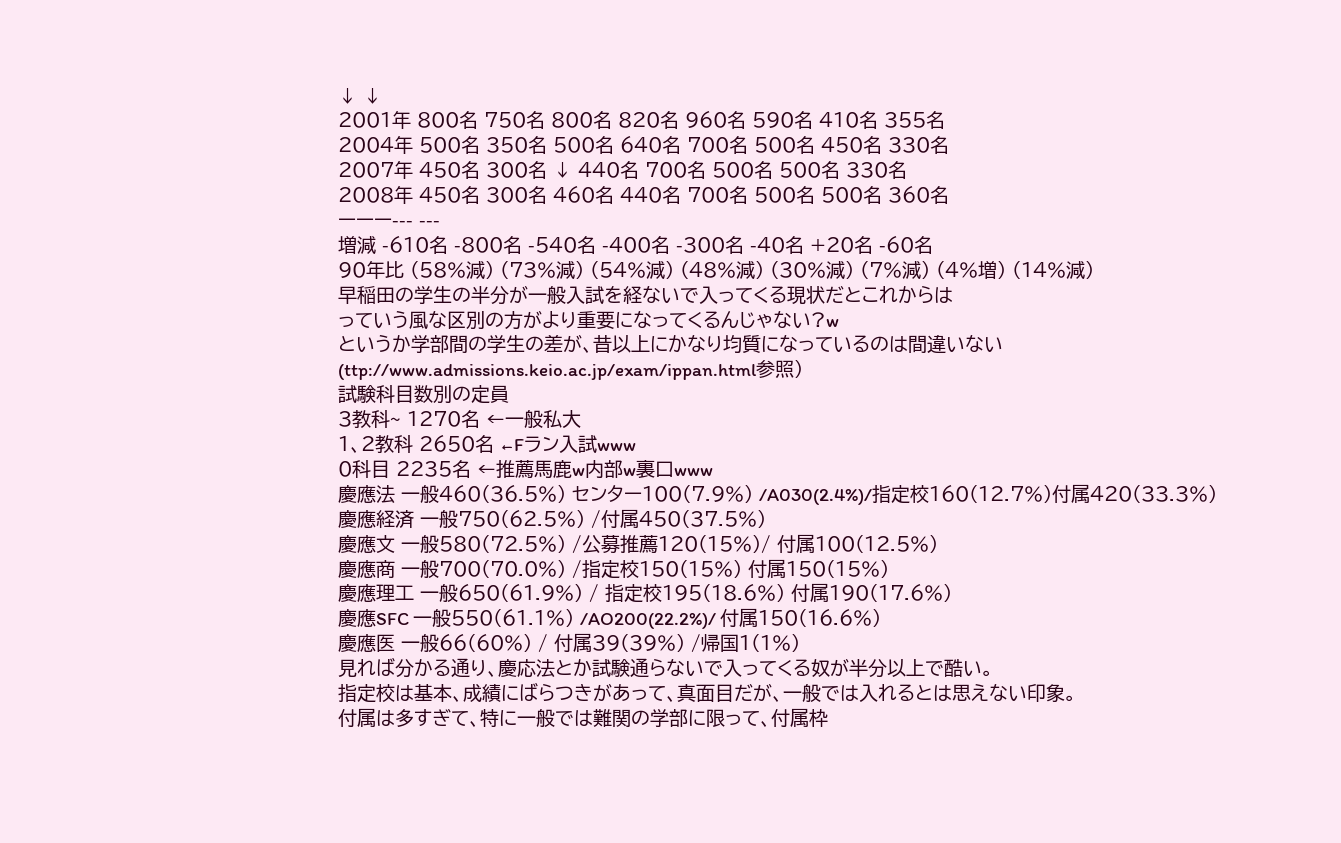↓ ↓
2001年 800名 750名 800名 820名 960名 590名 410名 355名
2004年 500名 350名 500名 640名 700名 500名 450名 330名
2007年 450名 300名 ↓ 440名 700名 500名 500名 330名
2008年 450名 300名 460名 440名 700名 500名 500名 360名
ーーー--- ---
増減 -610名 -800名 -540名 -400名 -300名 -40名 +20名 -60名
90年比 (58%減) (73%減) (54%減) (48%減) (30%減) (7%減) (4%増) (14%減)
早稲田の学生の半分が一般入試を経ないで入ってくる現状だとこれからは
っていう風な区別の方がより重要になってくるんじゃない?w
というか学部間の学生の差が、昔以上にかなり均質になっているのは間違いない
(ttp://www.admissions.keio.ac.jp/exam/ippan.html参照)
試験科目数別の定員
3教科~ 1270名 ←一般私大
1、2教科 2650名 ←Fラン入試www
0科目 2235名 ←推薦馬鹿w内部w裏口www
慶應法 一般460(36.5%) センター100(7.9%) /A030(2.4%)/指定校160(12.7%)付属420(33.3%)
慶應経済 一般750(62.5%) /付属450(37.5%)
慶應文 一般580(72.5%) /公募推薦120(15%)/ 付属100(12.5%)
慶應商 一般700(70.0%) /指定校150(15%) 付属150(15%)
慶應理工 一般650(61.9%) / 指定校195(18.6%) 付属190(17.6%)
慶應SFC 一般550(61.1%) /AO200(22.2%)/ 付属150(16.6%)
慶應医 一般66(60%) / 付属39(39%) /帰国1(1%)
見れば分かる通り、慶応法とか試験通らないで入ってくる奴が半分以上で酷い。
指定校は基本、成績にばらつきがあって、真面目だが、一般では入れるとは思えない印象。
付属は多すぎて、特に一般では難関の学部に限って、付属枠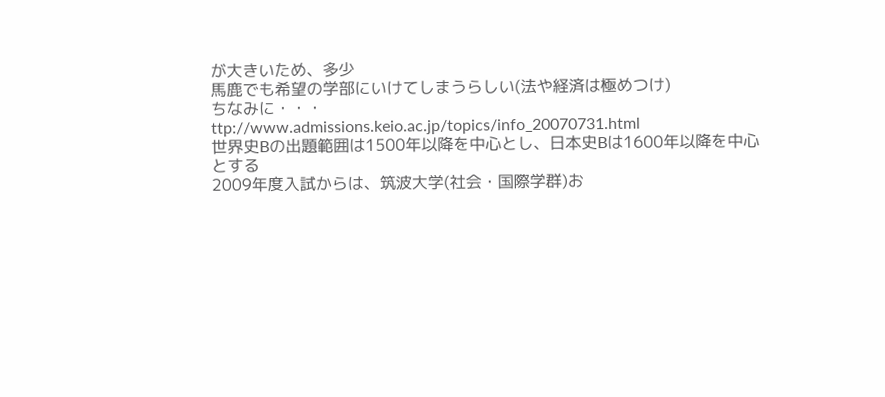が大きいため、多少
馬鹿でも希望の学部にいけてしまうらしい(法や経済は極めつけ)
ちなみに・・・
ttp://www.admissions.keio.ac.jp/topics/info_20070731.html
世界史Bの出題範囲は1500年以降を中心とし、日本史Bは1600年以降を中心とする
2009年度入試からは、筑波大学(社会・国際学群)お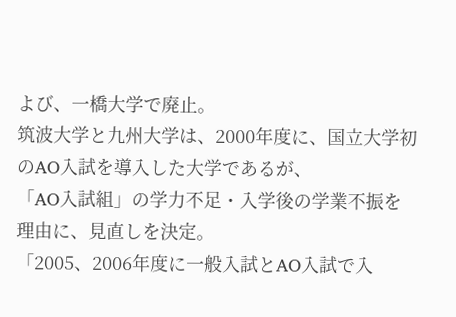よび、一橋大学で廃止。
筑波大学と九州大学は、2000年度に、国立大学初のAO入試を導入した大学であるが、
「AO入試組」の学力不足・入学後の学業不振を理由に、見直しを決定。
「2005、2006年度に一般入試とAO入試で入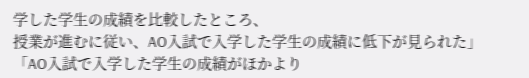学した学生の成績を比較したところ、
授業が進むに従い、AO入試で入学した学生の成績に低下が見られた」
「AO入試で入学した学生の成績がほかより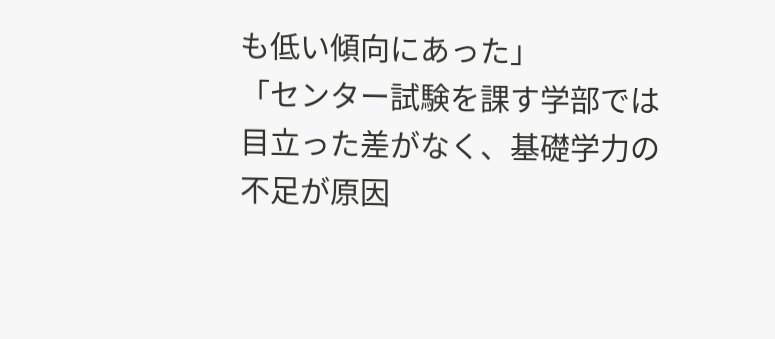も低い傾向にあった」
「センター試験を課す学部では目立った差がなく、基礎学力の不足が原因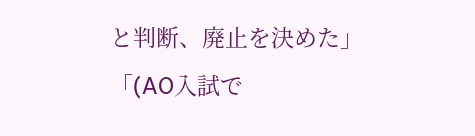と判断、廃止を決めた」
「(AO入試で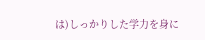は)しっかりした学力を身に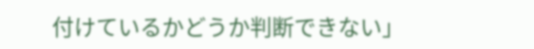付けているかどうか判断できない」